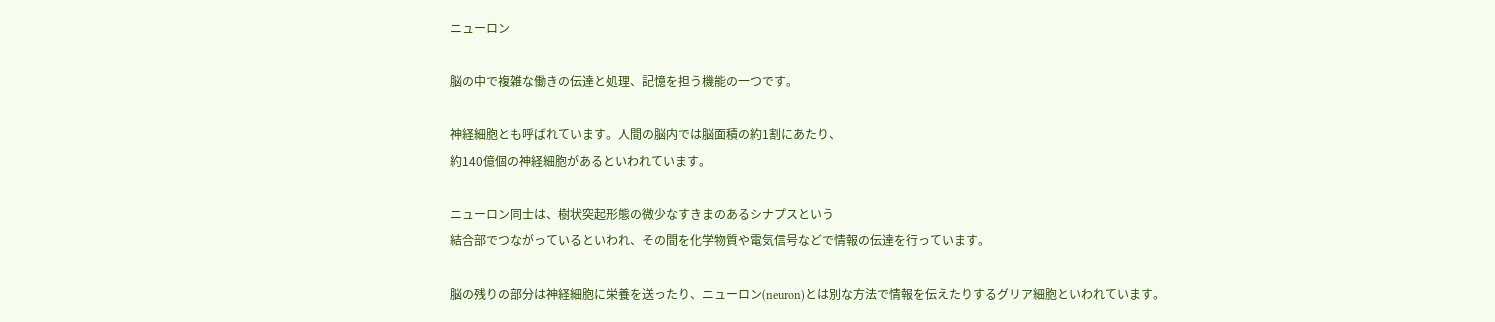ニューロン

脳の中で複雑な働きの伝達と処理、記憶を担う機能の一つです。

神経細胞とも呼ばれています。人間の脳内では脳面積の約1割にあたり、
約140億個の神経細胞があるといわれています。

ニューロン同士は、樹状突起形態の微少なすきまのあるシナプスという
結合部でつながっているといわれ、その間を化学物質や電気信号などで情報の伝達を行っています。

脳の残りの部分は神経細胞に栄養を送ったり、ニューロン(neuron)とは別な方法で情報を伝えたりするグリア細胞といわれています。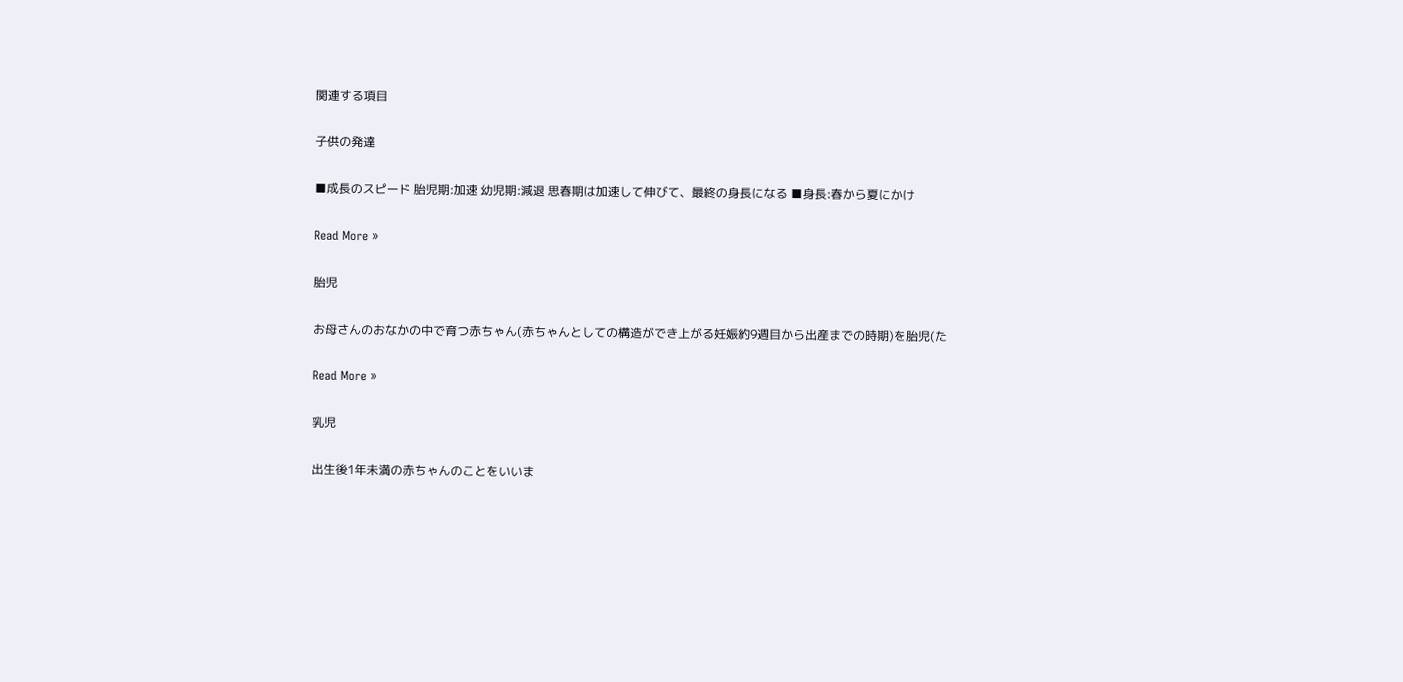関連する項目

子供の発達

■成長のスピード 胎児期:加速 幼児期:減退 思春期は加速して伸びて、最終の身長になる ■身長:春から夏にかけ

Read More »

胎児

お母さんのおなかの中で育つ赤ちゃん(赤ちゃんとしての構造ができ上がる妊娠約9週目から出産までの時期)を胎児(た

Read More »

乳児

出生後1年未満の赤ちゃんのことをいいま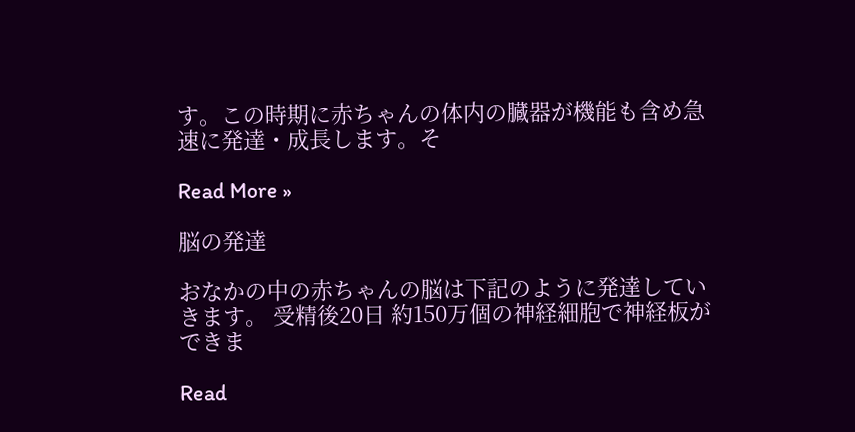す。この時期に赤ちゃんの体内の臓器が機能も含め急速に発達・成長します。そ

Read More »

脳の発達

おなかの中の赤ちゃんの脳は下記のように発達していきます。 受精後20日 約150万個の神経細胞で神経板ができま

Read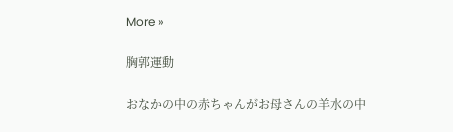More »

胸郭運動

おなかの中の赤ちゃんがお母さんの羊水の中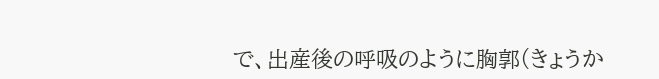で、出産後の呼吸のように胸郭(きょうか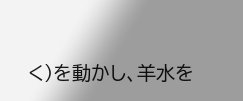く)を動かし、羊水を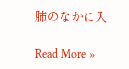肺のなかに入

Read More »